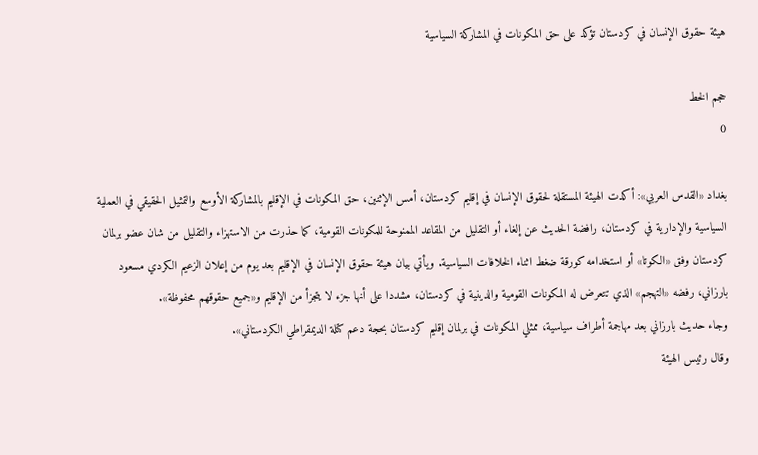هيئة حقوق الإنسان في كردستان تؤكد على حق المكونات في المشاركة السياسية

حجم الخط
0

بغداد «القدس العربي»: أكدت الهيئة المستقلة لحقوق الإنسان في إقليم كردستان، أمس الإثنين، حق المكونات في الإقليم بالمشاركة الأوسع والتمثيل الحقيقي في العملية السياسية والإدارية في كردستان، رافضة الحديث عن إلغاء أو التقليل من المقاعد الممنوحة للمكونات القومية، كما حذرت من الاستهزاء والتقليل من شان عضو برلمان كردستان وفق «الكوتا» أو استخدامه كورقة ضغط اثناء الخلافات السياسية. ويأتي بيان هيئة حقوق الإنسان في الإقليم بعد يوم من إعلان الزعيم الكردي مسعود بارزاني، رفضه «التهجم» الذي تتعرض له المكونات القومية والدينية في كردستان، مشددا على أنها جزء لا يتجزأ من الإقليم و«جميع حقوقهم محفوظة».
وجاء حديث بارزاني بعد مهاجمة أطراف سياسية، ممثلي المكونات في برلمان إقليم كردستان بحجة دعم كتلة الديمقراطي الكردستاني».
وقال رئيس الهيئة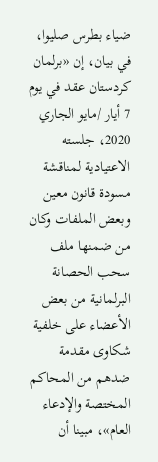ضياء بطرس صليوا، في بيان، إن «برلمان كردستان عقد في يوم 7 أيار /مايو الجاري 2020، جلسته الاعتيادية لمناقشة مسودة قانون معين وبعض الملفات وكان من ضمنها ملف سحب الحصانة البرلمانية من بعض الأعضاء على خلفية شكاوى مقدمة ضدهم من المحاكم المختصة والإدعاء العام»، مبينا أن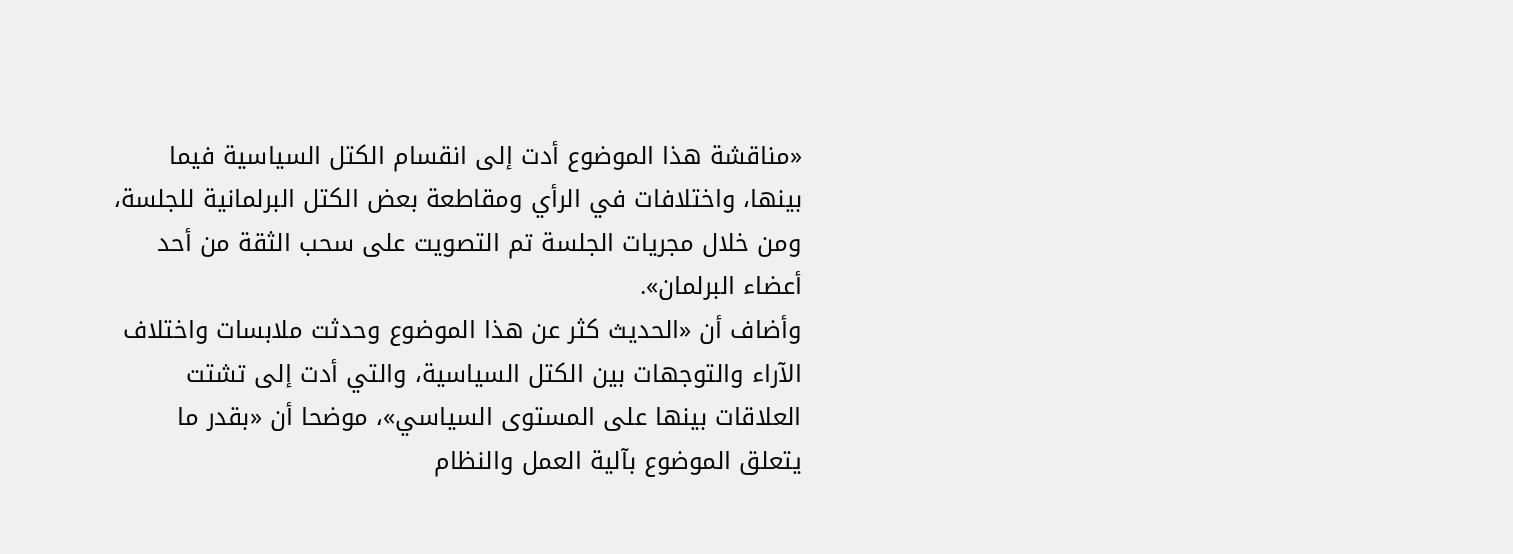«مناقشة هذا الموضوع أدت إلى انقسام الكتل السياسية فيما بينها، واختلافات في الرأي ومقاطعة بعض الكتل البرلمانية للجلسة، ومن خلال مجريات الجلسة تم التصويت على سحب الثقة من أحد أعضاء البرلمان».
وأضاف أن «الحديث كثر عن هذا الموضوع وحدثت ملابسات واختلاف الآراء والتوجهات بين الكتل السياسية، والتي أدت إلى تشتت العلاقات بينها على المستوى السياسي»، موضحا أن «بقدر ما يتعلق الموضوع بآلية العمل والنظام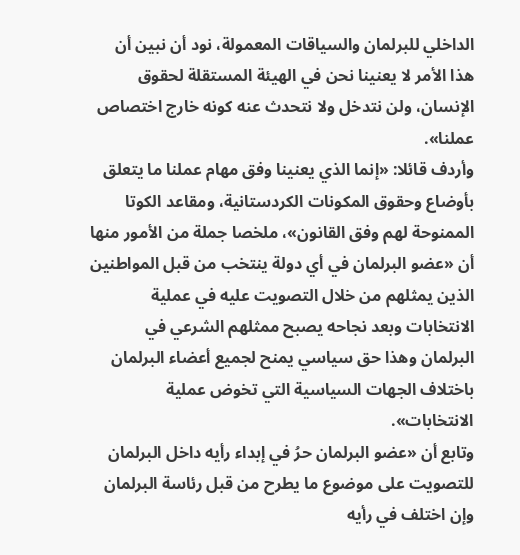الداخلي للبرلمان والسياقات المعمولة، نود أن نبين أن هذا الأمر لا يعنينا نحن في الهيئة المستقلة لحقوق الإنسان، ولن نتدخل ولا نتحدث عنه كونه خارج اختصاص عملنا».
وأردف قائلا: «إنما الذي يعنينا وفق مهام عملنا ما يتعلق بأوضاع وحقوق المكونات الكردستانية، ومقاعد الكوتا الممنوحة لهم وفق القانون»، ملخصا جملة من الأمور منها أن «عضو البرلمان في أي دولة ينتخب من قبل المواطنين الذين يمثلهم من خلال التصويت عليه في عملية الانتخابات وبعد نجاحه يصبح ممثلهم الشرعي في البرلمان وهذا حق سياسي يمنح لجميع أعضاء البرلمان باختلاف الجهات السياسية التي تخوض عملية الانتخابات».
وتابع أن «عضو البرلمان حرُ في إبداء رأيه داخل البرلمان للتصويت على موضوع ما يطرح من قبل رئاسة البرلمان وإن اختلف في رأيه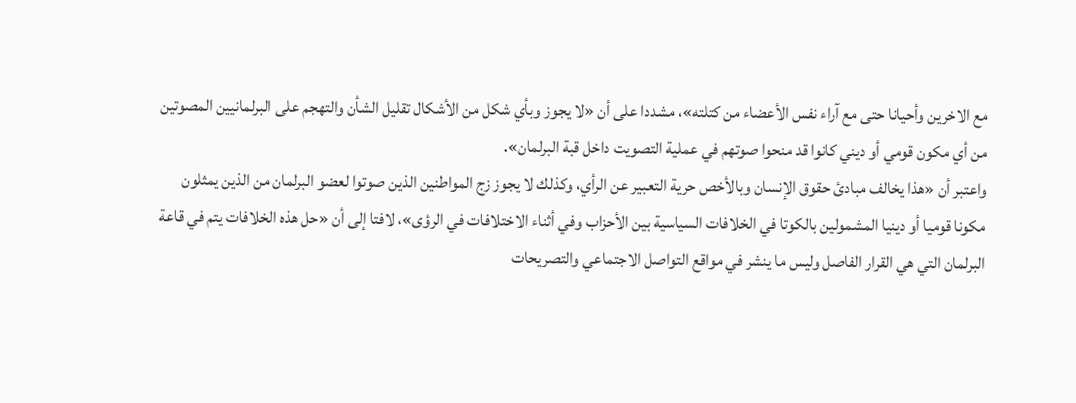مع الاخرين وأحيانا حتى مع آراء نفس الأعضاء من كتلته»، مشددا على أن «لا يجوز وبأي شكل من الأشكال تقليل الشأن والتهجم على البرلمانيين المصوتين من أي مكون قومي أو ديني كانوا قد منحوا صوتهم في عملية التصويت داخل قبة البرلمان».
واعتبر أن «هذا يخالف مبادئ حقوق الإنسان وبالأخص حرية التعبير عن الرأي، وكذلك لا يجوز زج المواطنين الذين صوتوا لعضو البرلمان من الذين يمثلون مكونا قوميا أو دينيا المشمولين بالكوتا في الخلافات السياسية بين الأحزاب وفي أثناء الاختلافات في الرؤى»، لافتا إلى أن «حل هذه الخلافات يتم في قاعة البرلمان التي هي القرار الفاصل وليس ما ينشر في مواقع التواصل الاجتماعي والتصريحات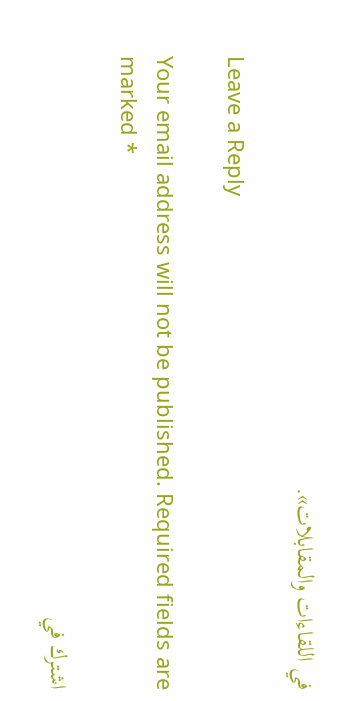في اللقاءات والمقابلات».

Leave a Reply

Your email address will not be published. Required fields are marked *

اشترك في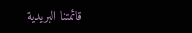قائمتنا البريدية